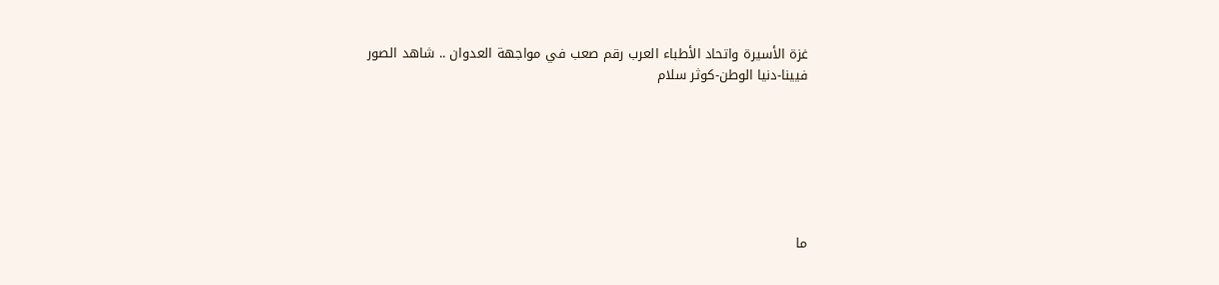غزة الأسيرة واتحاد الأطباء العرب رقم صعب في مواجهة العدوان .. شاهد الصور
فيينا-دنيا الوطن-كوثر سلام







ما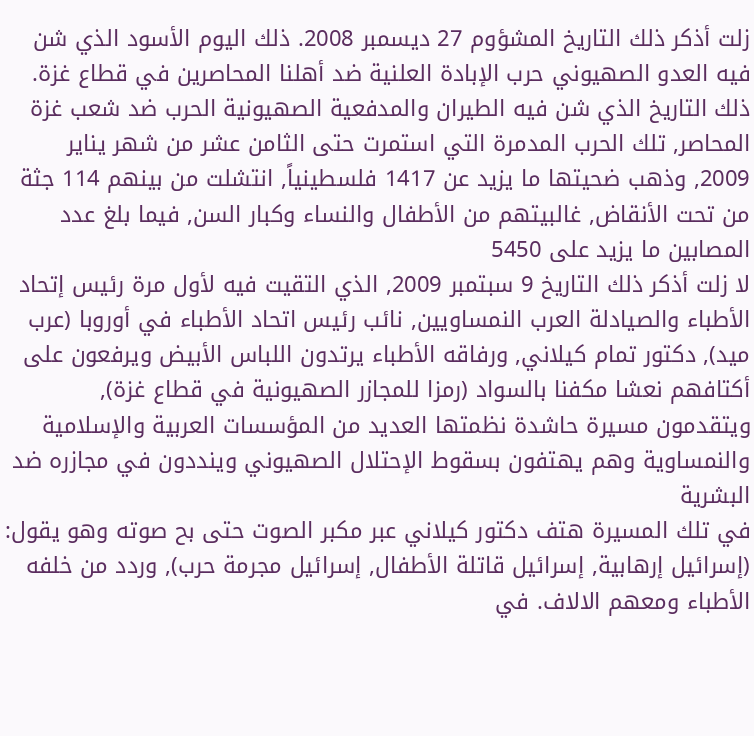زلت أذكر ذلك التاريخ المشؤوم 27 ديسمبر 2008. ذلك اليوم الأسود الذي شن فيه العدو الصهيوني حرب الإبادة العلنية ضد أهلنا المحاصرين في قطاع غزة. ذلك التاريخ الذي شن فيه الطيران والمدفعية الصهيونية الحرب ضد شعب غزة المحاصر, تلك الحرب المدمرة التي استمرت حتى الثامن عشر من شهر يناير 2009, وذهب ضحيتها ما يزيد عن 1417 فلسطينياً, انتشلت من بينهم 114 جثة من تحت الأنقاض, غالبيتهم من الأطفال والنساء وكبار السن, فيما بلغ عدد المصابين ما يزيد على 5450
لا زلت أذكر ذلك التاريخ 9 سبتمبر 2009, الذي التقيت فيه لأول مرة رئيس إتحاد الأطباء والصيادلة العرب النمساويين, نائب رئيس اتحاد الأطباء في أوروبا (عرب ميد), دكتور تمام كيلاني, ورفاقه الأطباء يرتدون اللباس الأبيض ويرفعون على أكتافهم نعشا مكفنا بالسواد (رمزا للمجازر الصهيونية في قطاع غزة), ويتقدمون مسيرة حاشدة نظمتها العديد من المؤسسات العربية والإسلامية والنمساوية وهم يهتفون بسقوط الإحتلال الصهيوني وينددون في مجازره ضد البشرية
في تلك المسيرة هتف دكتور كيلاني عبر مكبر الصوت حتى بح صوته وهو يقول: (إسرائيل إرهابية, إسرائيل قاتلة الأطفال, إسرائيل مجرمة حرب), وردد من خلفه الأطباء ومعهم الالاف. في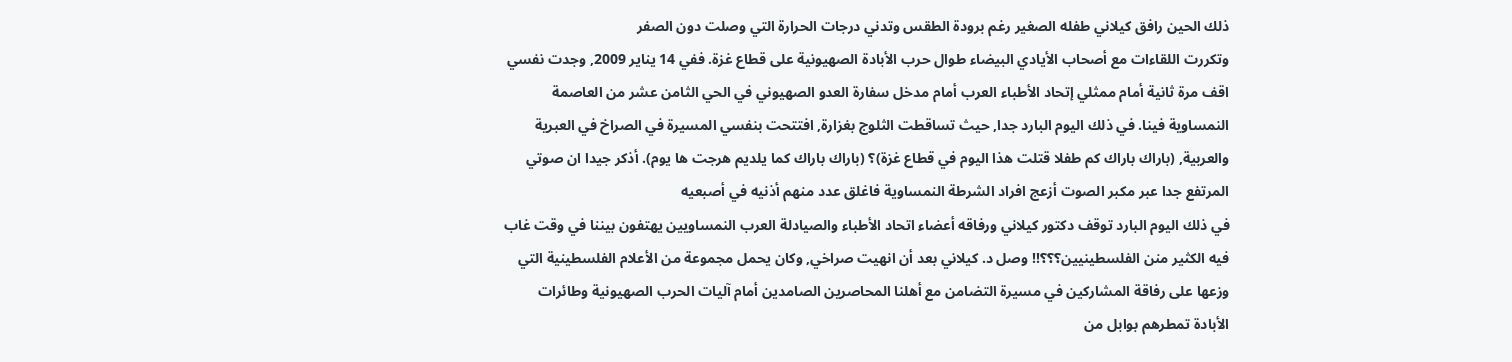ذلك الحين رافق كيلاني طفله الصغير رغم برودة الطقس وتدني درجات الحرارة التي وصلت دون الصفر
وتكررت اللقاءات مع أصحاب الأيادي البيضاء طوال حرب الأبادة الصهيونية على قطاع غزة. ففي 14 يناير 2009, وجدت نفسي اقف مرة ثانية أمام ممثلي إتحاد الأطباء العرب أمام مدخل سفارة العدو الصهيوني في الحي الثامن عشر من العاصمة النمساوية فينا. في ذلك اليوم البارد جدا, حيث تساقطت الثلوج بغزارة, افتتحت بنفسي المسيرة في الصراخ في العبرية والعربية, (باراك باراك كم طفلا قتلت هذا اليوم في قطاع غزة)؟ (باراك باراك كما يلديم هرجت ها يوم). أذكر جيدا ان صوتي المرتفع جدا عبر مكبر الصوت أزعج افراد الشرطة النمساوية فاغلق عدد منهم أذنيه في أصبعيه
في ذلك اليوم البارد توقف دكتور كيلاني ورفاقه أعضاء اتحاد الأطباء والصيادلة العرب النمساويين يهتفون بيننا في وقت غاب فيه الكثير منن الفلسطينيين؟؟؟!! وصل د. كيلاني بعد أن انهيت صراخي, وكان يحمل مجموعة من الأعلام الفلسطينية التي وزعها على رفاقة المشاركين في مسيرة التضامن مع أهلنا المحاصرين الصامدين أمام آليات الحرب الصهيونية وطائرات الأبادة تمطرهم بوابل من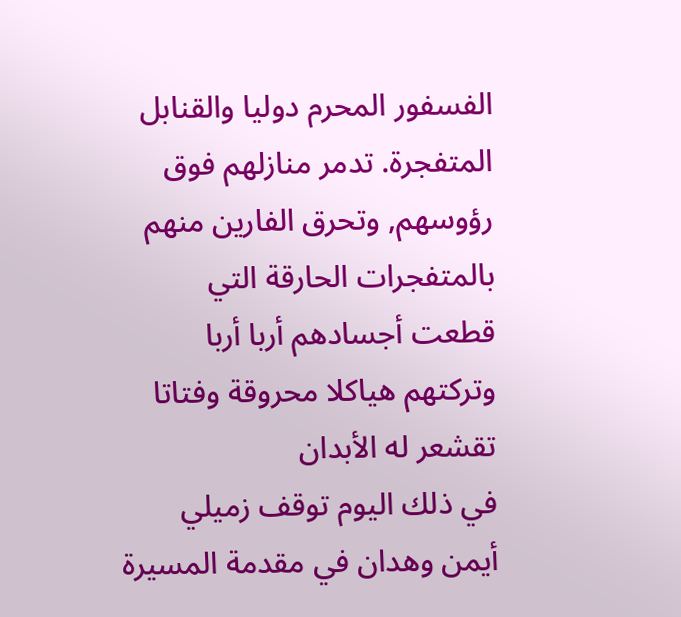الفسفور المحرم دوليا والقنابل المتفجرة. تدمر منازلهم فوق رؤوسهم, وتحرق الفارين منهم بالمتفجرات الحارقة التي قطعت أجسادهم أربا أربا وتركتهم هياكلا محروقة وفتاتا تقشعر له الأبدان
في ذلك اليوم توقف زميلي أيمن وهدان في مقدمة المسيرة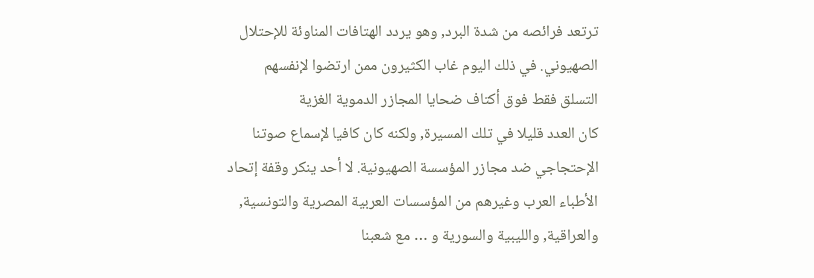ترتعد فرائصه من شدة البرد, وهو يردد الهتافات المناوئة للإحتلال الصهيوني. في ذلك اليوم غاب الكثيرون ممن ارتضوا لإنفسهم التسلق فقط فوق أكتاف ضحايا المجازر الدموية الغزية
كان العدد قليلا في تلك المسيرة, ولكنه كان كافيا لإسماع صوتنا الإحتجاجي ضد مجازر المؤسسة الصهيونية. لا أحد ينكر وقفة إتحاد الأطباء العرب وغيرهم من المؤسسات العربية المصرية والتونسية, والعراقية, والليبية والسورية و … مع شعبنا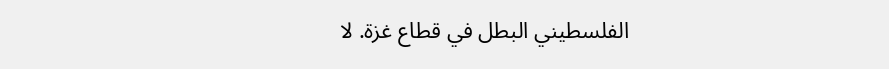الفلسطيني البطل في قطاع غزة. لا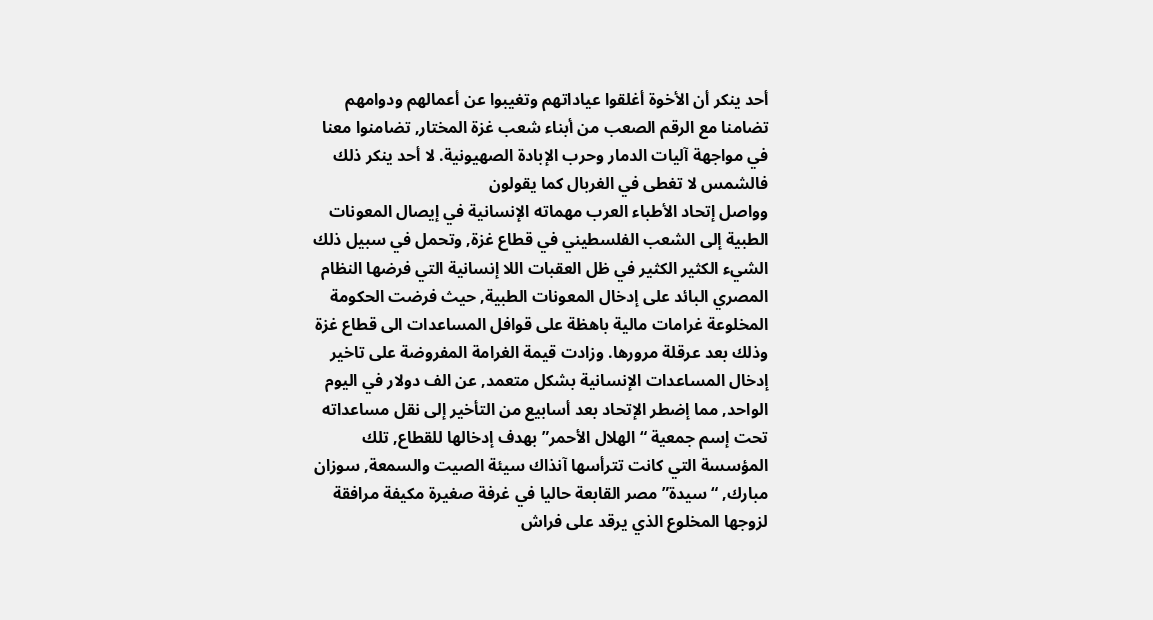أحد ينكر أن الأخوة أغلقوا عياداتهم وتغيبوا عن أعمالهم ودوامهم تضامنا مع الرقم الصعب من أبناء شعب غزة المختار, تضامنوا معنا في مواجهة آليات الدمار وحرب الإبادة الصهيونية. لا أحد ينكر ذلك فالشمس لا تغطى في الغربال كما يقولون
وواصل إتحاد الأطباء العرب مهماته الإنسانية في إيصال المعونات الطبية إلى الشعب الفلسطيني في قطاع غزة, وتحمل في سبيل ذلك الشيء الكثير الكثير في ظل العقبات اللا إنسانية التي فرضها النظام المصري البائد على إدخال المعونات الطبية, حيث فرضت الحكومة المخلوعة غرامات مالية باهظة على قوافل المساعدات الى قطاع غزة وذلك بعد عرقلة مرورها. وزادت قيمة الغرامة المفروضة على تاخير إدخال المساعدات الإنسانية بشكل متعمد, عن الف دولار في اليوم الواحد, مما إضطر الإتحاد بعد أسابيع من التأخير إلى نقل مساعداته تحت إسم جمعية “الهلال الأحمر” بهدف إدخالها للقطاع, تلك المؤسسة التي كانت تترأسها آنذاك سيئة الصيت والسمعة, سوزان مبارك, “سيدة” مصر القابعة حاليا في غرفة صغيرة مكيفة مرافقة لزوجها المخلوع الذي يرقد على فراش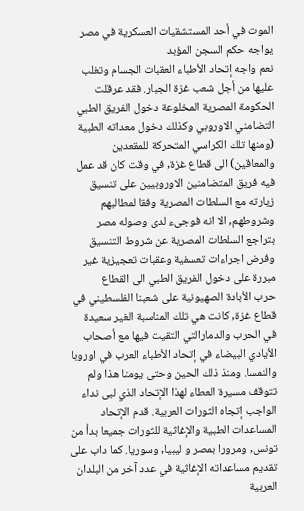الموت في أحد المستشقيات العسكرية في مصر يواجه حكم السجن المؤبد
نعم واجه إتحاد الأطباء العقبات الجسام وتغلب عليها من أجل شعب غزة الجبار. فقد عرقلت الحكومة المصرية المخلوعة دخول الفريق الطبي التضامني الاوروبي وكذلك دخول معداته الطبية (ومنها تلك الكراسي المتحركة للمقعدين والمعاقين) الى قطاع غزة, في وقت كان قد عمل فيه فريق المتضامنين الاوروبيين على تنسيق زيارته مع السلطات المصرية وفقا لمطالبهم وشروطهم, الا انه فوجىء لدى وصوله مصر بتراجع السلطات المصرية عن شروط التنسيق وفرض اجراءات تعسفية وعقبات تعجيزية غير مبررة على دخول الفريق الطبي الى القطاع
حرب الأبادة الصهيونية على شعبنا الفلسطيني في قطاع غزة, كانت هي تلك المناسبة الغير سعيدة في الحرب والدمارالتي التقيت فيها مع أصحاب الأيادي البيضاء في إتحاد الأطباء العرب في اوروبا والنمسا. ومنذ ذلك الحين وحتى يومنا هذا ولم تتوقف مسيرة العطاء لهذا الإتحاد الذي لبى نداء الواجب إتجاه الثورات العربية. قدم الإتحاد المساعدات الطبية والإغاثية للثورات جميعا بدأ من تونس, ومرورا بمصر و ليبيا, وسوريا. كما داب على تقديم مساعداته الإغاثية في عدد آخر من البلدان العربية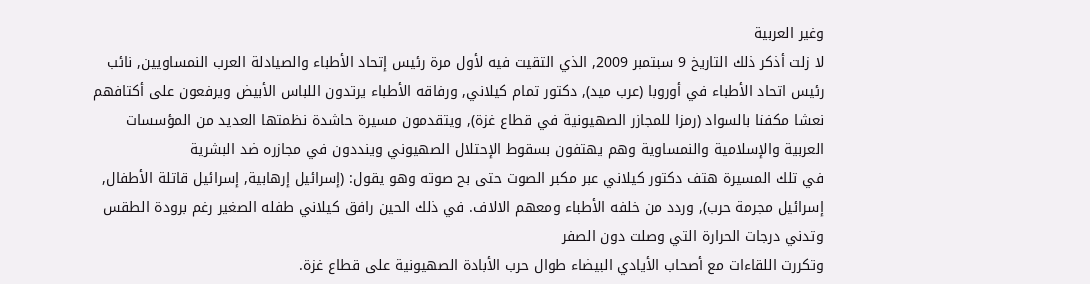وغير العربية
لا زلت أذكر ذلك التاريخ 9 سبتمبر 2009, الذي التقيت فيه لأول مرة رئيس إتحاد الأطباء والصيادلة العرب النمساويين, نائب رئيس اتحاد الأطباء في أوروبا (عرب ميد), دكتور تمام كيلاني, ورفاقه الأطباء يرتدون اللباس الأبيض ويرفعون على أكتافهم نعشا مكفنا بالسواد (رمزا للمجازر الصهيونية في قطاع غزة), ويتقدمون مسيرة حاشدة نظمتها العديد من المؤسسات العربية والإسلامية والنمساوية وهم يهتفون بسقوط الإحتلال الصهيوني وينددون في مجازره ضد البشرية
في تلك المسيرة هتف دكتور كيلاني عبر مكبر الصوت حتى بح صوته وهو يقول: (إسرائيل إرهابية, إسرائيل قاتلة الأطفال, إسرائيل مجرمة حرب), وردد من خلفه الأطباء ومعهم الالاف. في ذلك الحين رافق كيلاني طفله الصغير رغم برودة الطقس وتدني درجات الحرارة التي وصلت دون الصفر
وتكررت اللقاءات مع أصحاب الأيادي البيضاء طوال حرب الأبادة الصهيونية على قطاع غزة.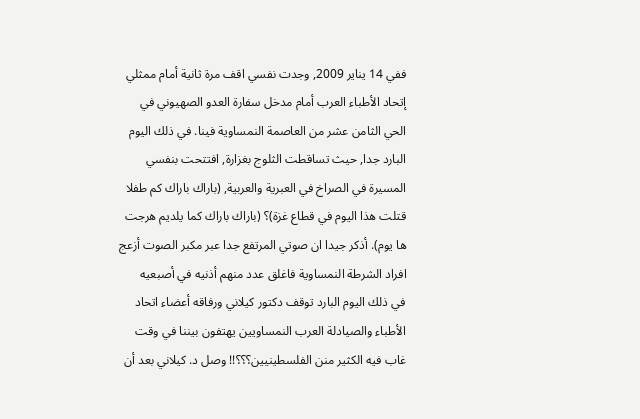ففي 14 يناير 2009, وجدت نفسي اقف مرة ثانية أمام ممثلي إتحاد الأطباء العرب أمام مدخل سفارة العدو الصهيوني في الحي الثامن عشر من العاصمة النمساوية فينا. في ذلك اليوم البارد جدا, حيث تساقطت الثلوج بغزارة, افتتحت بنفسي المسيرة في الصراخ في العبرية والعربية, (باراك باراك كم طفلا قتلت هذا اليوم في قطاع غزة)؟ (باراك باراك كما يلديم هرجت ها يوم). أذكر جيدا ان صوتي المرتفع جدا عبر مكبر الصوت أزعج افراد الشرطة النمساوية فاغلق عدد منهم أذنيه في أصبعيه
في ذلك اليوم البارد توقف دكتور كيلاني ورفاقه أعضاء اتحاد الأطباء والصيادلة العرب النمساويين يهتفون بيننا في وقت غاب فيه الكثير منن الفلسطينيين؟؟؟!! وصل د. كيلاني بعد أن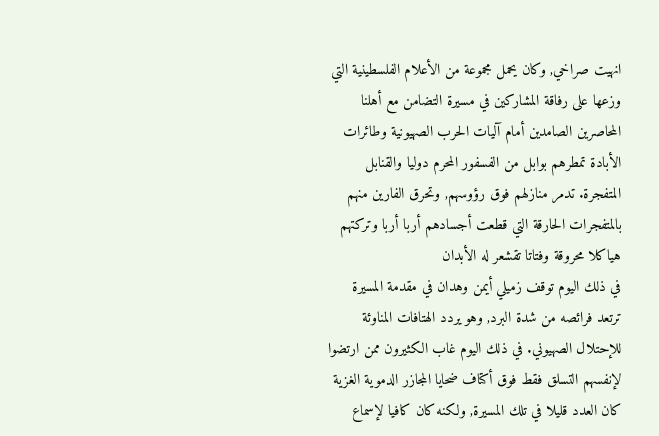انهيت صراخي, وكان يحمل مجموعة من الأعلام الفلسطينية التي وزعها على رفاقة المشاركين في مسيرة التضامن مع أهلنا المحاصرين الصامدين أمام آليات الحرب الصهيونية وطائرات الأبادة تمطرهم بوابل من الفسفور المحرم دوليا والقنابل المتفجرة. تدمر منازلهم فوق رؤوسهم, وتحرق الفارين منهم بالمتفجرات الحارقة التي قطعت أجسادهم أربا أربا وتركتهم هياكلا محروقة وفتاتا تقشعر له الأبدان
في ذلك اليوم توقف زميلي أيمن وهدان في مقدمة المسيرة ترتعد فرائصه من شدة البرد, وهو يردد الهتافات المناوئة للإحتلال الصهيوني. في ذلك اليوم غاب الكثيرون ممن ارتضوا لإنفسهم التسلق فقط فوق أكتاف ضحايا المجازر الدموية الغزية
كان العدد قليلا في تلك المسيرة, ولكنه كان كافيا لإسماع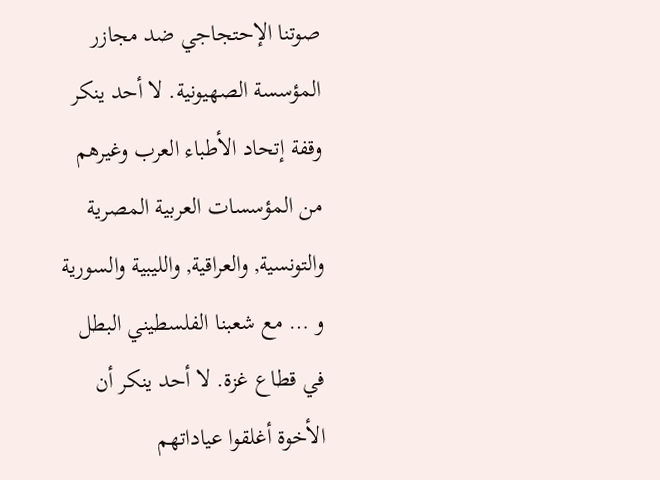صوتنا الإحتجاجي ضد مجازر المؤسسة الصهيونية. لا أحد ينكر وقفة إتحاد الأطباء العرب وغيرهم من المؤسسات العربية المصرية والتونسية, والعراقية, والليبية والسورية و … مع شعبنا الفلسطيني البطل في قطاع غزة. لا أحد ينكر أن الأخوة أغلقوا عياداتهم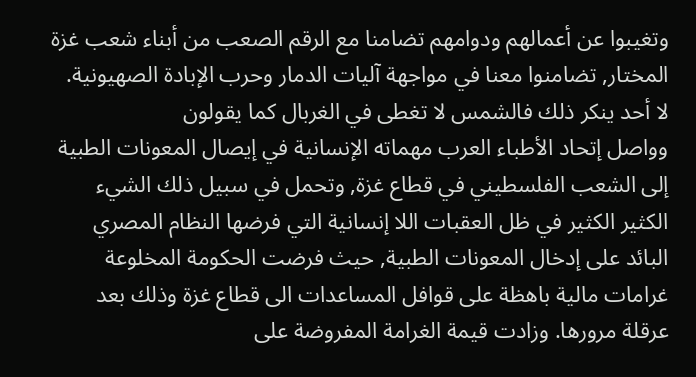وتغيبوا عن أعمالهم ودوامهم تضامنا مع الرقم الصعب من أبناء شعب غزة المختار, تضامنوا معنا في مواجهة آليات الدمار وحرب الإبادة الصهيونية. لا أحد ينكر ذلك فالشمس لا تغطى في الغربال كما يقولون
وواصل إتحاد الأطباء العرب مهماته الإنسانية في إيصال المعونات الطبية إلى الشعب الفلسطيني في قطاع غزة, وتحمل في سبيل ذلك الشيء الكثير الكثير في ظل العقبات اللا إنسانية التي فرضها النظام المصري البائد على إدخال المعونات الطبية, حيث فرضت الحكومة المخلوعة غرامات مالية باهظة على قوافل المساعدات الى قطاع غزة وذلك بعد عرقلة مرورها. وزادت قيمة الغرامة المفروضة على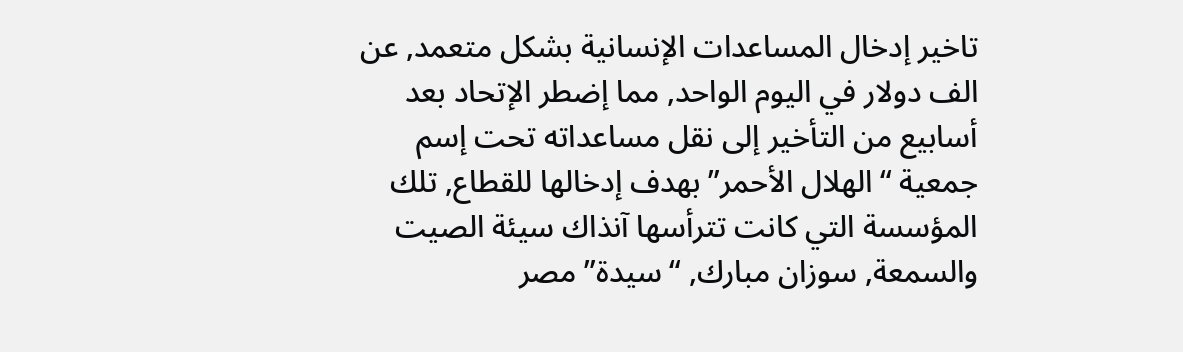تاخير إدخال المساعدات الإنسانية بشكل متعمد, عن الف دولار في اليوم الواحد, مما إضطر الإتحاد بعد أسابيع من التأخير إلى نقل مساعداته تحت إسم جمعية “الهلال الأحمر” بهدف إدخالها للقطاع, تلك المؤسسة التي كانت تترأسها آنذاك سيئة الصيت والسمعة, سوزان مبارك, “سيدة” مصر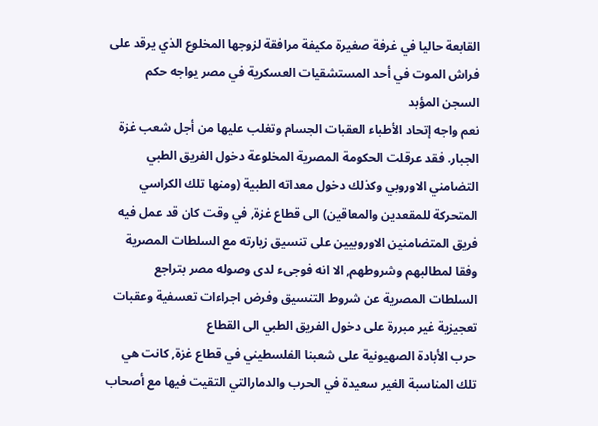القابعة حاليا في غرفة صغيرة مكيفة مرافقة لزوجها المخلوع الذي يرقد على فراش الموت في أحد المستشقيات العسكرية في مصر يواجه حكم السجن المؤبد
نعم واجه إتحاد الأطباء العقبات الجسام وتغلب عليها من أجل شعب غزة الجبار. فقد عرقلت الحكومة المصرية المخلوعة دخول الفريق الطبي التضامني الاوروبي وكذلك دخول معداته الطبية (ومنها تلك الكراسي المتحركة للمقعدين والمعاقين) الى قطاع غزة, في وقت كان قد عمل فيه فريق المتضامنين الاوروبيين على تنسيق زيارته مع السلطات المصرية وفقا لمطالبهم وشروطهم, الا انه فوجىء لدى وصوله مصر بتراجع السلطات المصرية عن شروط التنسيق وفرض اجراءات تعسفية وعقبات تعجيزية غير مبررة على دخول الفريق الطبي الى القطاع
حرب الأبادة الصهيونية على شعبنا الفلسطيني في قطاع غزة, كانت هي تلك المناسبة الغير سعيدة في الحرب والدمارالتي التقيت فيها مع أصحاب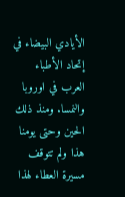الأيادي البيضاء في إتحاد الأطباء العرب في اوروبا والنمسا. ومنذ ذلك الحين وحتى يومنا هذا ولم تتوقف مسيرة العطاء لهذا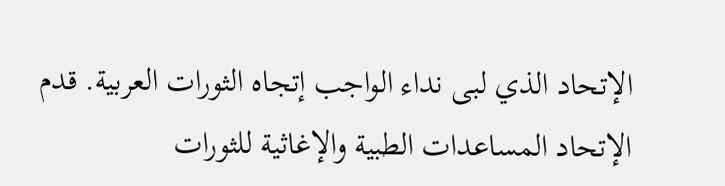الإتحاد الذي لبى نداء الواجب إتجاه الثورات العربية. قدم الإتحاد المساعدات الطبية والإغاثية للثورات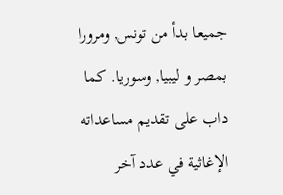جميعا بدأ من تونس, ومرورا بمصر و ليبيا, وسوريا. كما داب على تقديم مساعداته الإغاثية في عدد آخر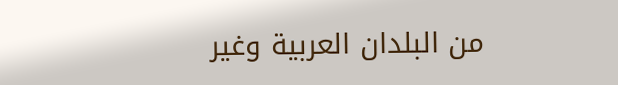من البلدان العربية وغير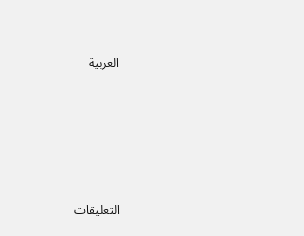العربية








التعليقات